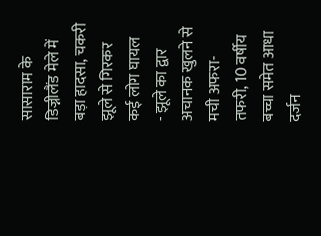सासाराम के डिज्नीलैंड मेले में बड़ा हादसा, चकरी झूले से गिरकर कई लोग घायल
- झूले का द्वार अचानक खुलने से मची अफरा-तफरी, 10 वर्षीय बच्चा समेत आधा दर्जन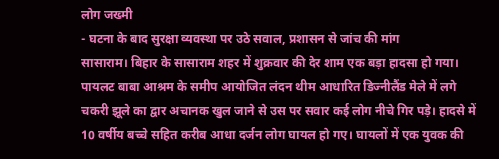लोग जख्मी
- घटना के बाद सुरक्षा व्यवस्था पर उठे सवाल, प्रशासन से जांच की मांग
सासाराम। बिहार के सासाराम शहर में शुक्रवार की देर शाम एक बड़ा हादसा हो गया। पायलट बाबा आश्रम के समीप आयोजित लंदन थीम आधारित डिज्नीलैंड मेले में लगे चकरी झूले का द्वार अचानक खुल जाने से उस पर सवार कई लोग नीचे गिर पड़े। हादसे में 10 वर्षीय बच्चे सहित करीब आधा दर्जन लोग घायल हो गए। घायलों में एक युवक की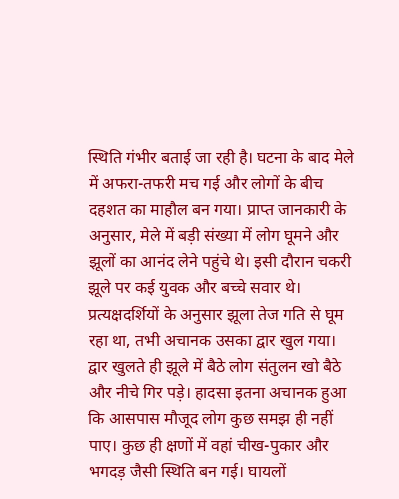स्थिति गंभीर बताई जा रही है। घटना के बाद मेले में अफरा-तफरी मच गई और लोगों के बीच दहशत का माहौल बन गया। प्राप्त जानकारी के अनुसार, मेले में बड़ी संख्या में लोग घूमने और झूलों का आनंद लेने पहुंचे थे। इसी दौरान चकरी झूले पर कई युवक और बच्चे सवार थे। प्रत्यक्षदर्शियों के अनुसार झूला तेज गति से घूम रहा था, तभी अचानक उसका द्वार खुल गया। द्वार खुलते ही झूले में बैठे लोग संतुलन खो बैठे और नीचे गिर पड़े। हादसा इतना अचानक हुआ कि आसपास मौजूद लोग कुछ समझ ही नहीं पाए। कुछ ही क्षणों में वहां चीख-पुकार और भगदड़ जैसी स्थिति बन गई। घायलों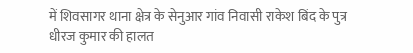में शिवसागर थाना क्षेत्र के सेनुआर गांव निवासी राकेश बिंद के पुत्र धीरज कुमार की हालत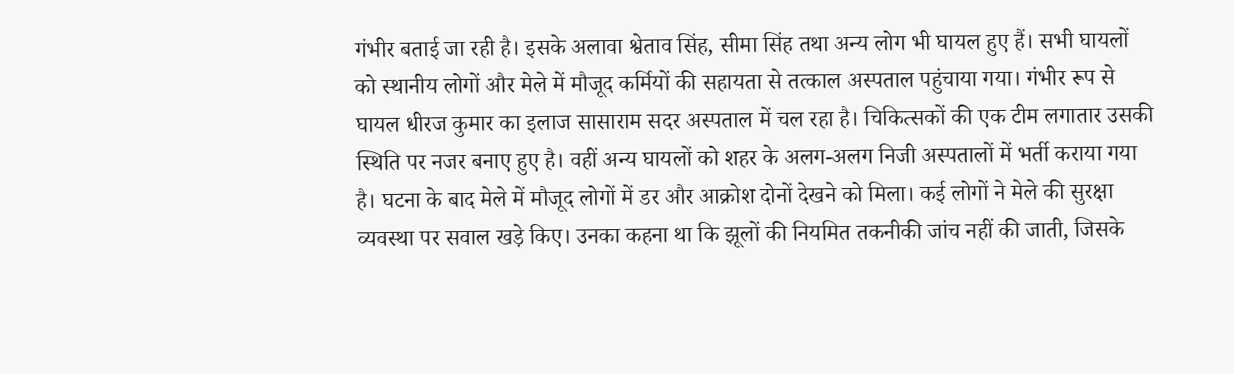गंभीर बताई जा रही है। इसके अलावा श्वेताव सिंह, सीमा सिंह तथा अन्य लोग भी घायल हुए हैं। सभी घायलों को स्थानीय लोगों और मेले में मौजूद कर्मियों की सहायता से तत्काल अस्पताल पहुंचाया गया। गंभीर रूप से घायल धीरज कुमार का इलाज सासाराम सदर अस्पताल में चल रहा है। चिकित्सकों की एक टीम लगातार उसकी स्थिति पर नजर बनाए हुए है। वहीं अन्य घायलों को शहर के अलग-अलग निजी अस्पतालों में भर्ती कराया गया है। घटना के बाद मेले में मौजूद लोगों में डर और आक्रोश दोनों देखने को मिला। कई लोगों ने मेले की सुरक्षा व्यवस्था पर सवाल खड़े किए। उनका कहना था कि झूलों की नियमित तकनीकी जांच नहीं की जाती, जिसके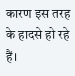कारण इस तरह के हादसे हो रहे हैं।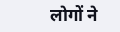लोगों ने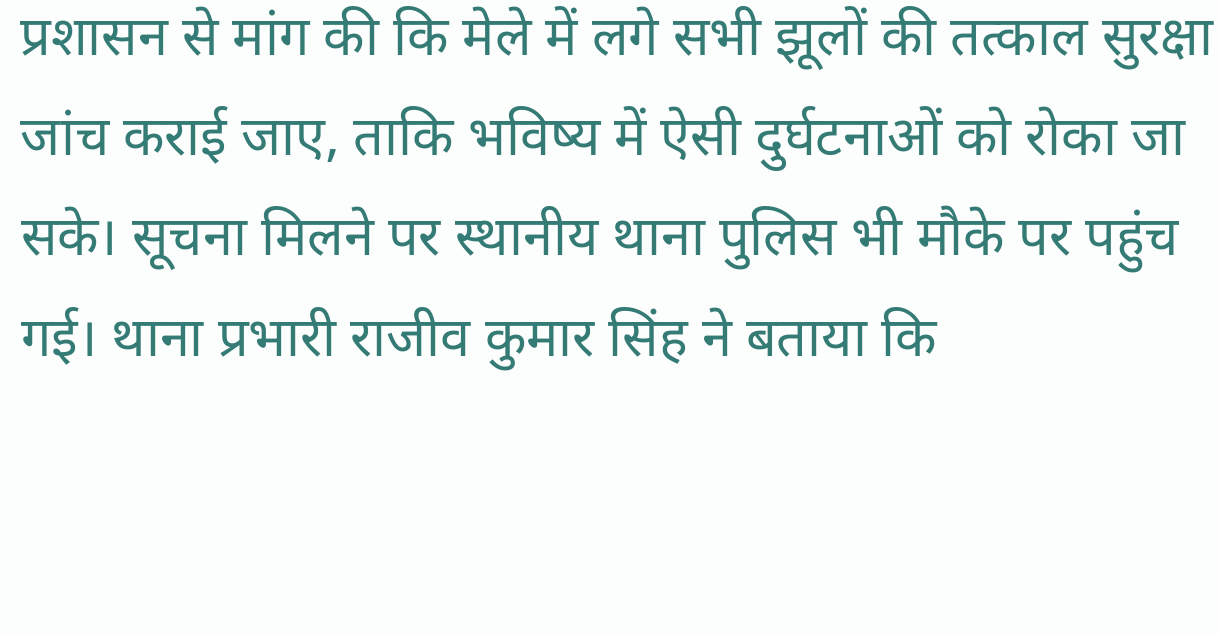प्रशासन से मांग की कि मेले में लगे सभी झूलों की तत्काल सुरक्षा जांच कराई जाए, ताकि भविष्य में ऐसी दुर्घटनाओं को रोका जा सके। सूचना मिलने पर स्थानीय थाना पुलिस भी मौके पर पहुंच गई। थाना प्रभारी राजीव कुमार सिंह ने बताया कि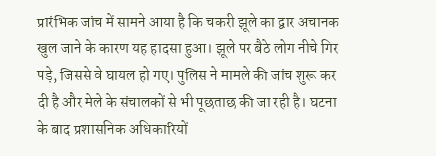प्रारंभिक जांच में सामने आया है कि चकरी झूले का द्वार अचानक खुल जाने के कारण यह हादसा हुआ। झूले पर बैठे लोग नीचे गिर पड़े, जिससे वे घायल हो गए। पुलिस ने मामले की जांच शुरू कर दी है और मेले के संचालकों से भी पूछताछ की जा रही है। घटना के बाद प्रशासनिक अधिकारियों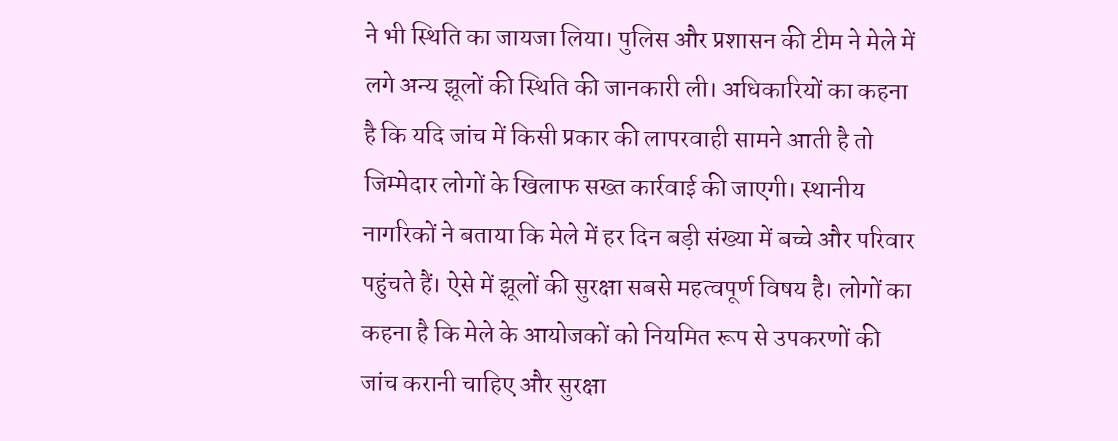ने भी स्थिति का जायजा लिया। पुलिस और प्रशासन की टीम ने मेले में लगे अन्य झूलों की स्थिति की जानकारी ली। अधिकारियों का कहना है कि यदि जांच में किसी प्रकार की लापरवाही सामने आती है तो जिम्मेदार लोगों के खिलाफ सख्त कार्रवाई की जाएगी। स्थानीय नागरिकों ने बताया कि मेले में हर दिन बड़ी संख्या में बच्चे और परिवार पहुंचते हैं। ऐसे में झूलों की सुरक्षा सबसे महत्वपूर्ण विषय है। लोगों का कहना है कि मेले के आयोजकों को नियमित रूप से उपकरणों की जांच करानी चाहिए और सुरक्षा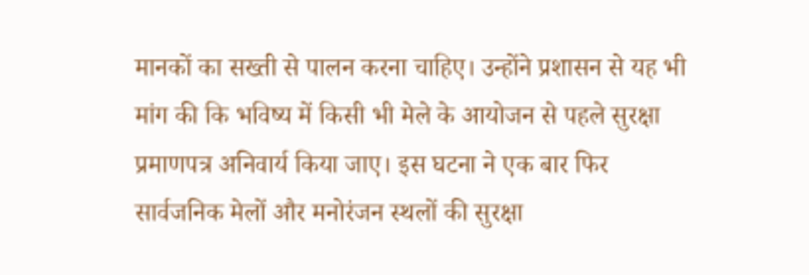मानकों का सख्ती से पालन करना चाहिए। उन्होंने प्रशासन से यह भी मांग की कि भविष्य में किसी भी मेले के आयोजन से पहले सुरक्षा प्रमाणपत्र अनिवार्य किया जाए। इस घटना ने एक बार फिर सार्वजनिक मेलों और मनोरंजन स्थलों की सुरक्षा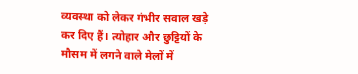व्यवस्था को लेकर गंभीर सवाल खड़े कर दिए हैं। त्योहार और छुट्टियों के मौसम में लगने वाले मेलों में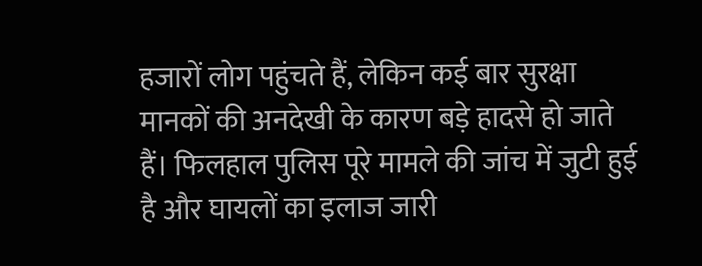हजारों लोग पहुंचते हैं, लेकिन कई बार सुरक्षा मानकों की अनदेखी के कारण बड़े हादसे हो जाते हैं। फिलहाल पुलिस पूरे मामले की जांच में जुटी हुई है और घायलों का इलाज जारी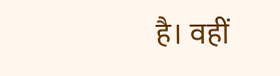है। वहीं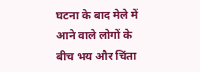घटना के बाद मेले में आने वाले लोगों के बीच भय और चिंता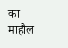का माहौल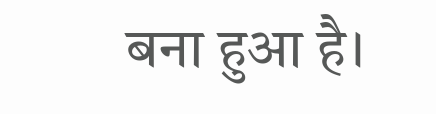बना हुआ है।